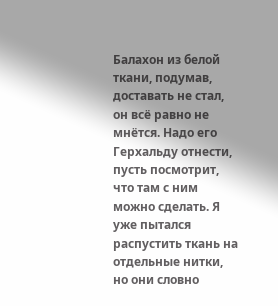Балахон из белой ткани, подумав, доставать не стал, он всё равно не мнётся. Надо его Герхальду отнести, пусть посмотрит, что там с ним можно сделать. Я уже пытался распустить ткань на отдельные нитки, но они словно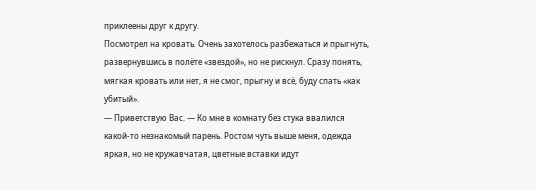приклеены друг к другу.
Посмотрел на кровать. Очень захотелось разбежаться и прыгнуть, развернувшись в полёте «звездой», но не рискнул. Сразу понять, мягкая кровать или нет, я не смог, прыгну и всё, буду спать «как убитый».
— Приветствую Вас. — Ко мне в комнату без стука ввалился какой-то незнакомый парень. Ростом чуть выше меня, одежда яркая, но не кружавчатая, цветные вставки идут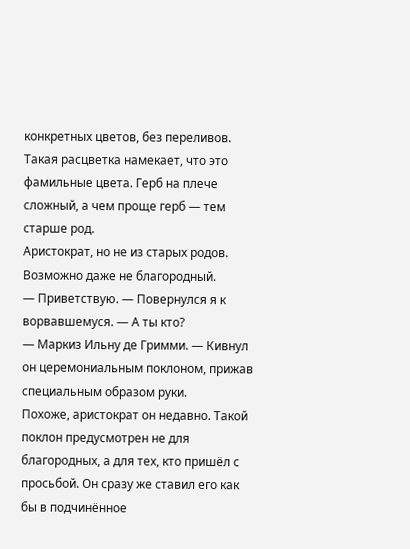конкретных цветов, без переливов. Такая расцветка намекает, что это фамильные цвета. Герб на плече сложный, а чем проще герб — тем старше род.
Аристократ, но не из старых родов. Возможно даже не благородный.
— Приветствую. — Повернулся я к ворвавшемуся. — А ты кто?
— Маркиз Ильну де Гримми. — Кивнул он церемониальным поклоном, прижав специальным образом руки.
Похоже, аристократ он недавно. Такой поклон предусмотрен не для благородных, а для тех, кто пришёл с просьбой. Он сразу же ставил его как бы в подчинённое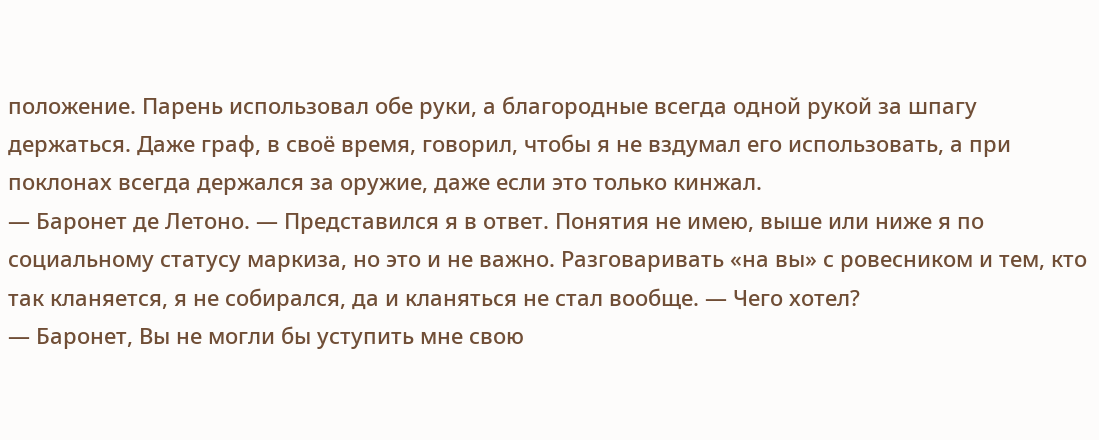положение. Парень использовал обе руки, а благородные всегда одной рукой за шпагу держаться. Даже граф, в своё время, говорил, чтобы я не вздумал его использовать, а при поклонах всегда держался за оружие, даже если это только кинжал.
— Баронет де Летоно. — Представился я в ответ. Понятия не имею, выше или ниже я по социальному статусу маркиза, но это и не важно. Разговаривать «на вы» с ровесником и тем, кто так кланяется, я не собирался, да и кланяться не стал вообще. — Чего хотел?
— Баронет, Вы не могли бы уступить мне свою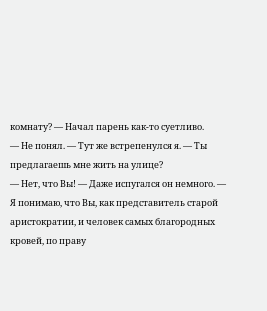комнату? — Начал парень как-то суетливо.
— Не понял. — Тут же встрепенулся я. — Ты предлагаешь мне жить на улице?
— Нет, что Вы! — Даже испугался он немного. — Я понимаю, что Вы, как представитель старой аристократии, и человек самых благородных кровей, по праву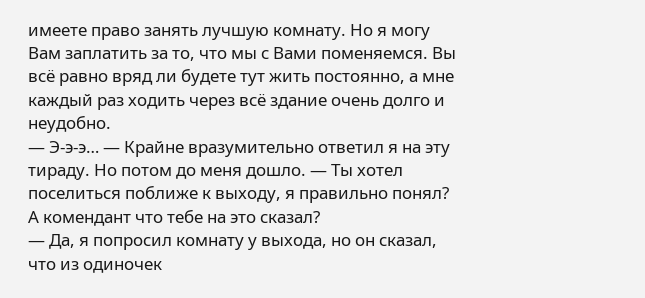имеете право занять лучшую комнату. Но я могу Вам заплатить за то, что мы с Вами поменяемся. Вы всё равно вряд ли будете тут жить постоянно, а мне каждый раз ходить через всё здание очень долго и неудобно.
— Э-э-э… — Крайне вразумительно ответил я на эту тираду. Но потом до меня дошло. — Ты хотел поселиться поближе к выходу, я правильно понял? А комендант что тебе на это сказал?
— Да, я попросил комнату у выхода, но он сказал, что из одиночек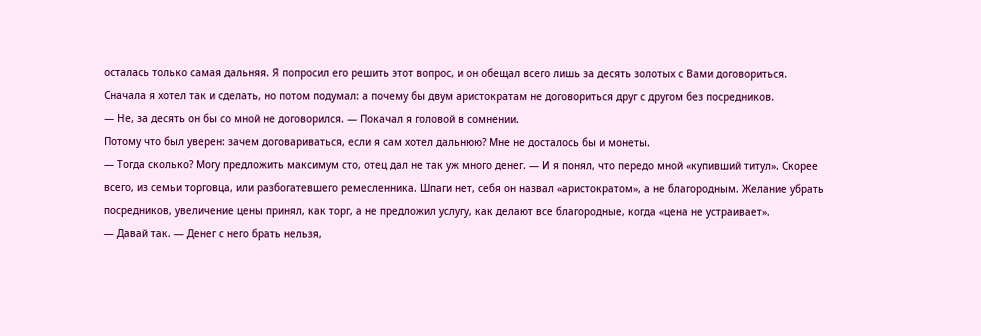осталась только самая дальняя. Я попросил его решить этот вопрос, и он обещал всего лишь за десять золотых с Вами договориться. Сначала я хотел так и сделать, но потом подумал: а почему бы двум аристократам не договориться друг с другом без посредников.
— Не, за десять он бы со мной не договорился. — Покачал я головой в сомнении.
Потому что был уверен: зачем договариваться, если я сам хотел дальнюю? Мне не досталось бы и монеты.
— Тогда сколько? Могу предложить максимум сто, отец дал не так уж много денег. — И я понял, что передо мной «купивший титул». Скорее всего, из семьи торговца, или разбогатевшего ремесленника. Шпаги нет, себя он назвал «аристократом», а не благородным. Желание убрать посредников, увеличение цены принял, как торг, а не предложил услугу, как делают все благородные, когда «цена не устраивает».
— Давай так. — Денег с него брать нельзя,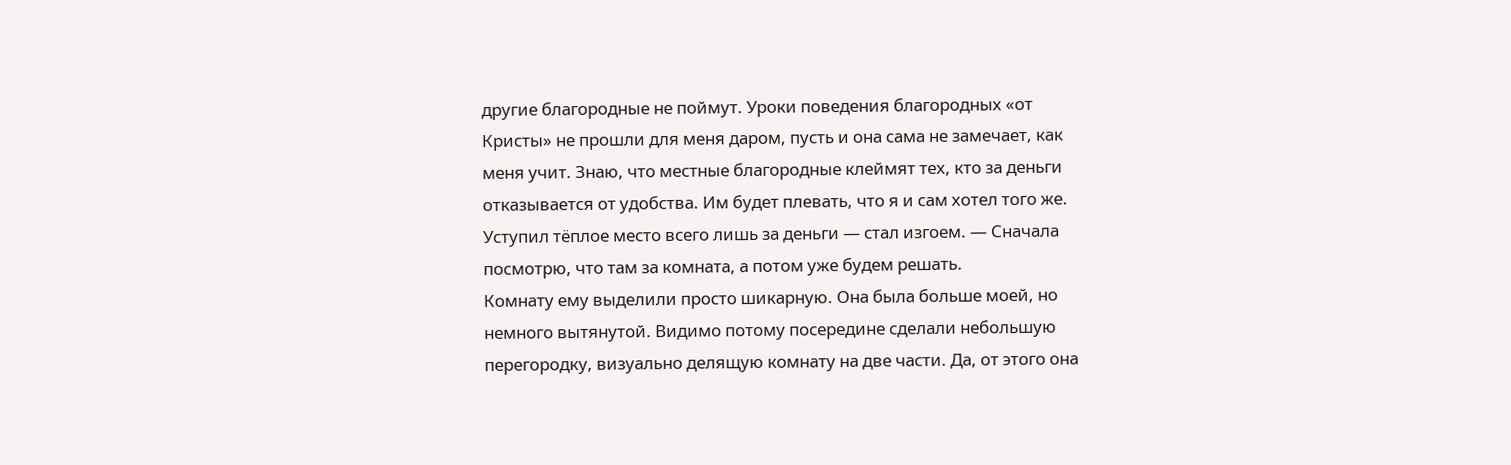другие благородные не поймут. Уроки поведения благородных «от Кристы» не прошли для меня даром, пусть и она сама не замечает, как меня учит. Знаю, что местные благородные клеймят тех, кто за деньги отказывается от удобства. Им будет плевать, что я и сам хотел того же. Уступил тёплое место всего лишь за деньги — стал изгоем. — Сначала посмотрю, что там за комната, а потом уже будем решать.
Комнату ему выделили просто шикарную. Она была больше моей, но немного вытянутой. Видимо потому посередине сделали небольшую перегородку, визуально делящую комнату на две части. Да, от этого она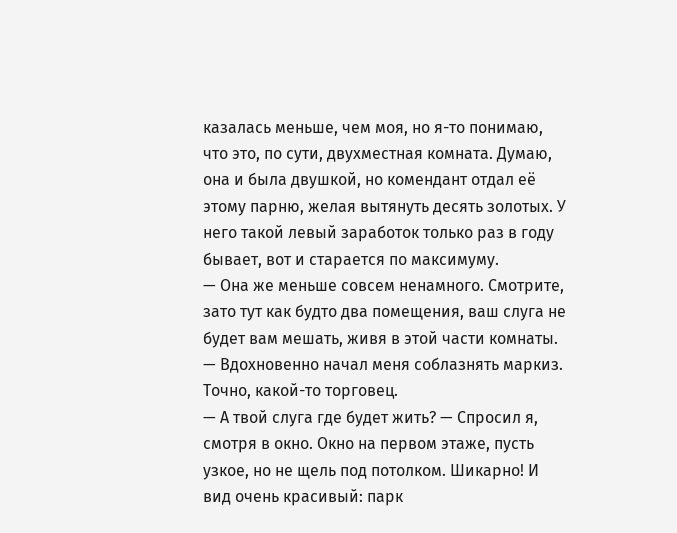казалась меньше, чем моя, но я-то понимаю, что это, по сути, двухместная комната. Думаю, она и была двушкой, но комендант отдал её этому парню, желая вытянуть десять золотых. У него такой левый заработок только раз в году бывает, вот и старается по максимуму.
— Она же меньше совсем ненамного. Смотрите, зато тут как будто два помещения, ваш слуга не будет вам мешать, живя в этой части комнаты. — Вдохновенно начал меня соблазнять маркиз. Точно, какой-то торговец.
— А твой слуга где будет жить? — Спросил я, смотря в окно. Окно на первом этаже, пусть узкое, но не щель под потолком. Шикарно! И вид очень красивый: парк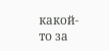какой-то за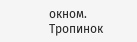окном. Тропинок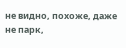не видно, похоже, даже не парк,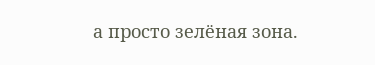а просто зелёная зона.